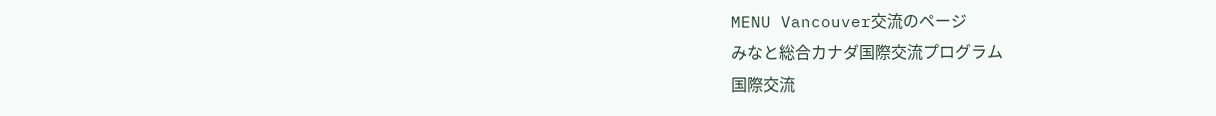MENU Vancouver交流のページ
みなと総合カナダ国際交流プログラム
国際交流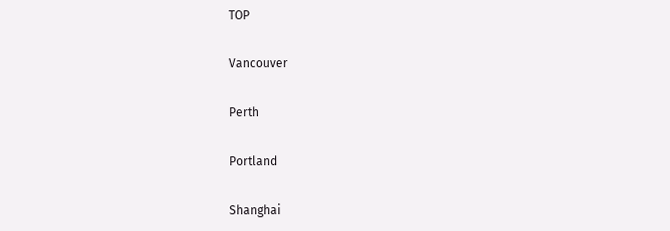TOP

Vancouver

Perth

Portland

Shanghai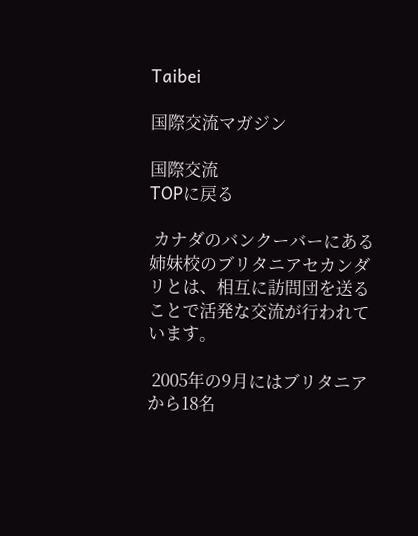Taibei

国際交流マガジン

国際交流
TOPに戻る

 カナダのバンクーバーにある姉妹校のブリタニアセカンダリとは、相互に訪問団を送ることで活発な交流が行われています。

 2005年の9月にはブリタニアから18名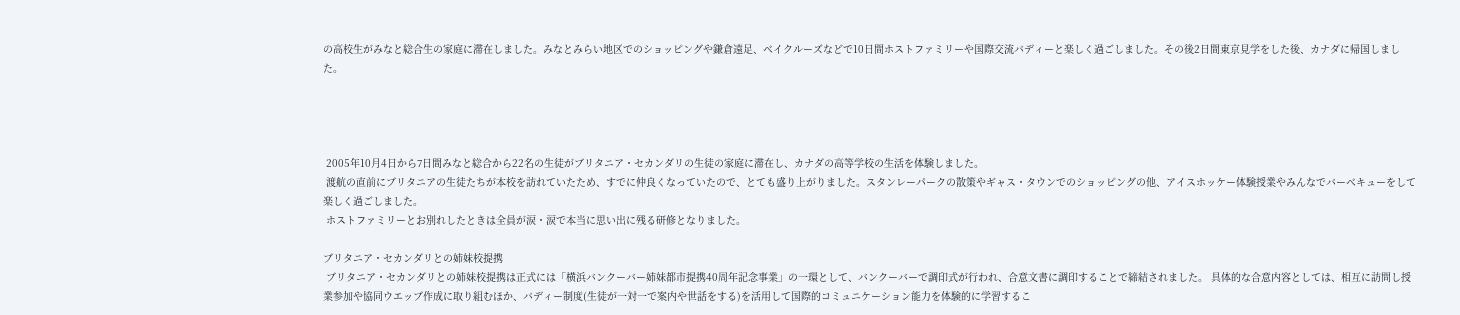の高校生がみなと総合生の家庭に滞在しました。みなとみらい地区でのショッピングや鎌倉遠足、ベイクルーズなどで10日間ホストファミリーや国際交流バディーと楽しく過ごしました。その後2日間東京見学をした後、カナダに帰国しました。




 2005年10月4日から7日間みなと総合から22名の生徒がブリタニア・セカンダリの生徒の家庭に滞在し、カナダの高等学校の生活を体験しました。
 渡航の直前にブリタニアの生徒たちが本校を訪れていたため、すでに仲良くなっていたので、とても盛り上がりました。スタンレーパークの散策やギャス・タウンでのショッピングの他、アイスホッケー体験授業やみんなでバーベキューをして楽しく過ごしました。
 ホストファミリーとお別れしたときは全員が涙・涙で本当に思い出に残る研修となりました。

ブリタニア・セカンダリとの姉妹校提携
 ブリタニア・セカンダリとの姉妹校提携は正式には「横浜バンクーバー姉妹都市提携40周年記念事業」の一環として、バンクーバーで調印式が行われ、合意文書に調印することで締結されました。 具体的な合意内容としては、相互に訪問し授業参加や協同ウエッブ作成に取り組むほか、バディー制度(生徒が一対一で案内や世話をする)を活用して国際的コミュニケーション能力を体験的に学習するこ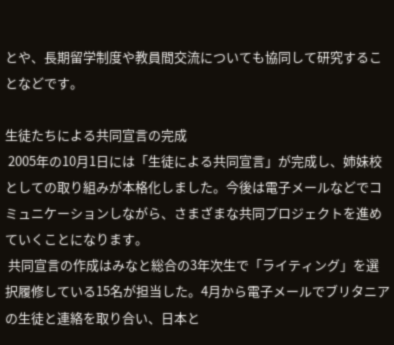とや、長期留学制度や教員間交流についても協同して研究することなどです。

生徒たちによる共同宣言の完成
 2005年の10月1日には「生徒による共同宣言」が完成し、姉妹校としての取り組みが本格化しました。今後は電子メールなどでコミュニケーションしながら、さまざまな共同プロジェクトを進めていくことになります。
 共同宣言の作成はみなと総合の3年次生で「ライティング」を選択履修している15名が担当した。4月から電子メールでブリタニアの生徒と連絡を取り合い、日本と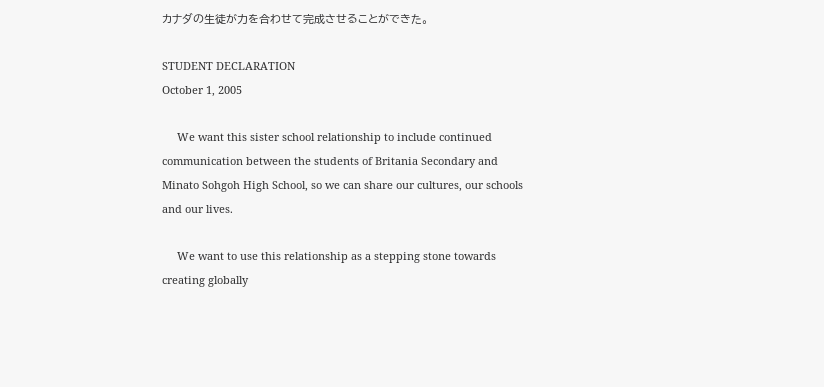カナダの生徒が力を合わせて完成させることができた。

STUDENT DECLARATION
October 1, 2005

     We want this sister school relationship to include continued communication between the students of Britania Secondary and Minato Sohgoh High School, so we can share our cultures, our schools and our lives.

     We want to use this relationship as a stepping stone towards creating globally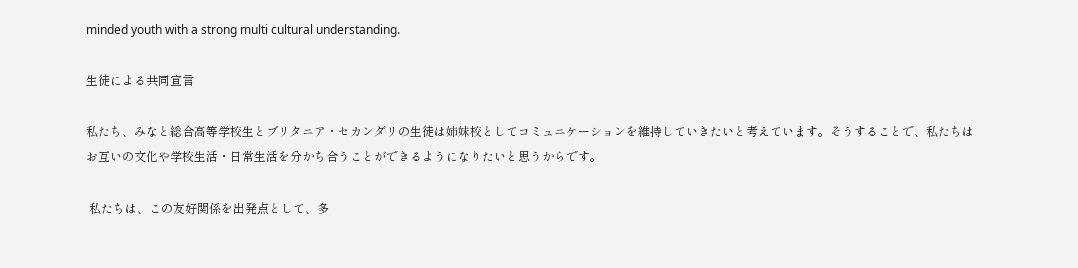minded youth with a strong multi cultural understanding.

生徒による共同宣言

私たち、みなと総合高等学校生とブリタニア・セカンダリの生徒は姉妹校としてコミュニケーションを維持していきたいと考えています。そうすることで、私たちはお互いの文化や学校生活・日常生活を分かち合うことができるようになりたいと思うからです。

 私たちは、この友好関係を出発点として、多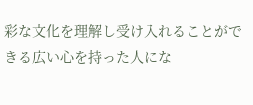彩な文化を理解し受け入れることができる広い心を持った人にな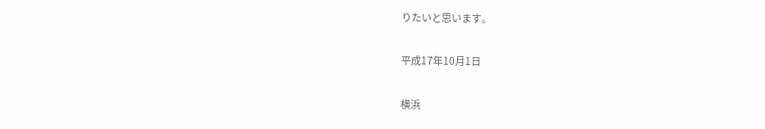りたいと思います。

平成17年10月1日

横浜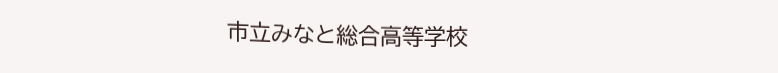市立みなと総合高等学校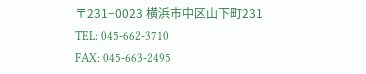〒231−0023 横浜市中区山下町231
TEL: 045-662-3710
FAX: 045-663-2495